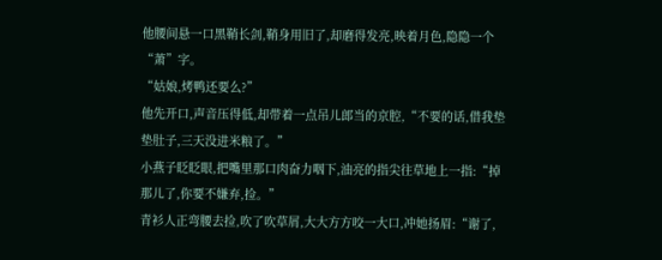他腰间悬一口黑鞘长剑,鞘身用旧了,却磨得发亮,映着月色,隐隐一个“萧”字。
“姑娘,烤鸭还要么?”
他先开口,声音压得低,却带着一点吊儿郎当的京腔,“不要的话,借我垫垫肚子,三天没进米粮了。”
小燕子眨眨眼,把嘴里那口肉奋力咽下,油亮的指尖往草地上一指:“掉那儿了,你要不嫌弃,捡。”
青衫人正弯腰去捡,吹了吹草屑,大大方方咬一大口,冲她扬眉:“谢了,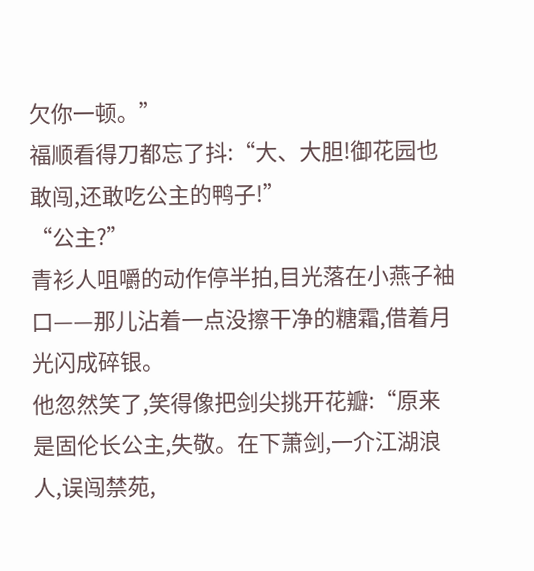欠你一顿。”
福顺看得刀都忘了抖:“大、大胆!御花园也敢闯,还敢吃公主的鸭子!”
“公主?”
青衫人咀嚼的动作停半拍,目光落在小燕子袖口——那儿沾着一点没擦干净的糖霜,借着月光闪成碎银。
他忽然笑了,笑得像把剑尖挑开花瓣:“原来是固伦长公主,失敬。在下萧剑,一介江湖浪人,误闯禁苑,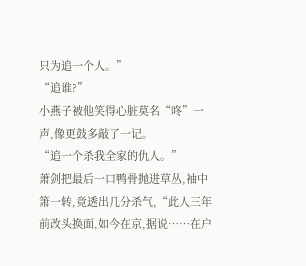只为追一个人。”
“追谁?”
小燕子被他笑得心脏莫名“咚”一声,像更鼓多敲了一记。
“追一个杀我全家的仇人。”
萧剑把最后一口鸭骨抛进草丛,袖中箫一转,竟透出几分杀气,“此人三年前改头换面,如今在京,据说……在户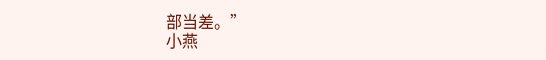部当差。”
小燕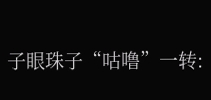子眼珠子“咕噜”一转: